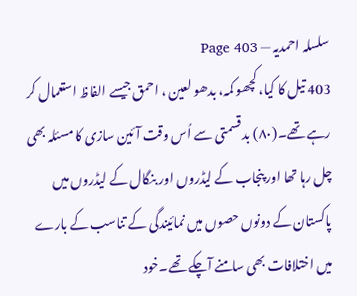سلسلہ احمدیہ — Page 403
403 تیل کا کیا، کچھو کمہ، بدھو لعین ، احمق جیسے الفاظ استعمال کر رہے تھے۔(۸۰) بد قسمتی سے اُس وقت آئین سازی کا مسئلہ بھی چل رہا تھا اور پنجاب کے لیڈروں اور بنگال کے لیڈروں میں پاکستان کے دونوں حصوں میں نمائیندگی کے تناسب کے بارے میں اختلافات بھی سامنے آچکے تھے۔خود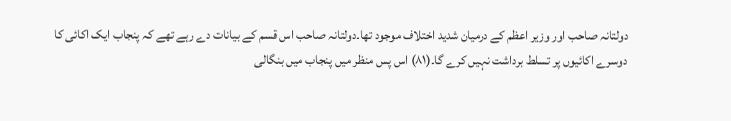دولتانہ صاحب اور وزیر اعظم کے درمیان شدید اختلاف موجود تھا۔دولتانہ صاحب اس قسم کے بیانات دے رہے تھے کہ پنجاب ایک اکائی کا دوسرے اکائیوں پر تسلط برداشت نہیں کرے گا۔(۸۱) اس پس منظر میں پنجاب میں بنگالی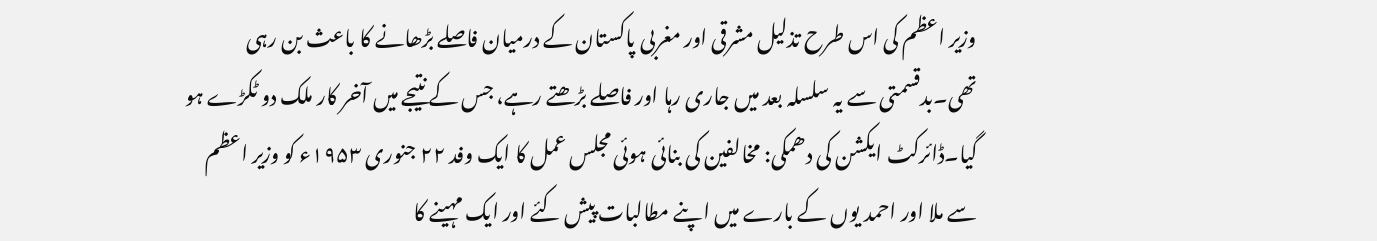وزیر اعظم کی اس طرح تذلیل مشرقی اور مغربی پاکستان کے درمیان فاصلے بڑھانے کا باعث بن رہی تھی۔بدقسمتی سے یہ سلسلہ بعد میں جاری رہا اور فاصلے بڑھتے رہے، جس کے نتیجے میں آخر کار ملک دو ٹکڑے ہو گیا۔ڈائرکٹ ایکشن کی دھمکی: مخالفین کی بنائی ہوئی مجلس عمل کا ایک وفد ۲۲ جنوری ۱۹۵۳ء کو وزیر اعظم سے ملا اور احمد یوں کے بارے میں اپنے مطالبات پیش کئے اور ایک مہینے کا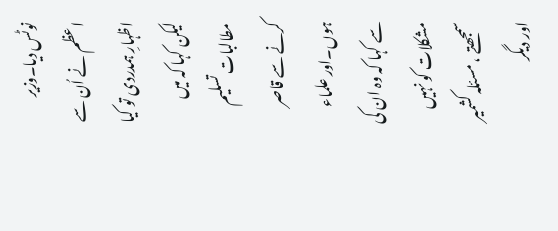نوٹس دیا۔وزیر اعظم نے اُن سے اظہارِ ہمدردی تو کیا لیکن کہا کہ میں مطالبات تسلیم کرنے سے قاصر ہوں۔اور علماء سے کہا کہ وہ ان کی مشکلات کو نہیں سمجھتے ، مسئلہ کشمیر اور دیگر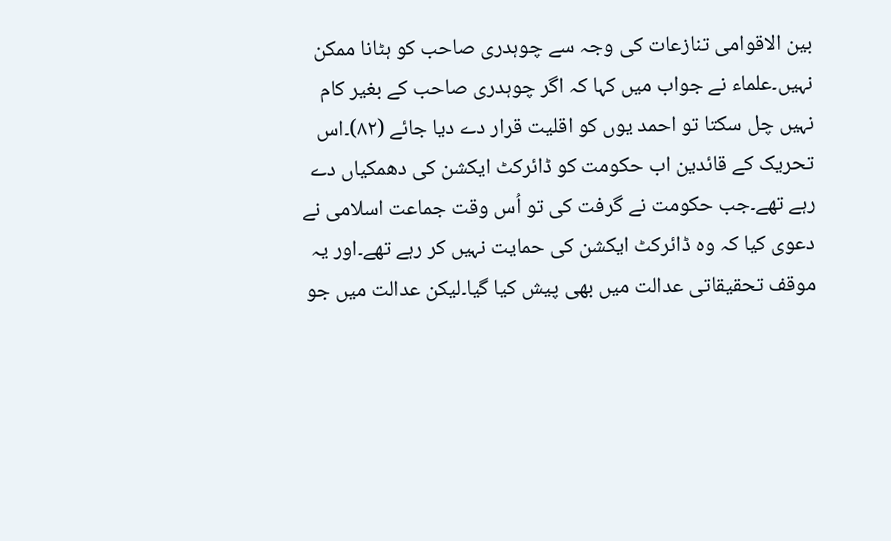بین الاقوامی تنازعات کی وجہ سے چوہدری صاحب کو ہٹانا ممکن نہیں۔علماء نے جواب میں کہا کہ اگر چوہدری صاحب کے بغیر کام نہیں چل سکتا تو احمد یوں کو اقلیت قرار دے دیا جائے (۸۲)۔اس تحریک کے قائدین اب حکومت کو ڈائرکٹ ایکشن کی دھمکیاں دے رہے تھے۔جب حکومت نے گرفت کی تو اُس وقت جماعت اسلامی نے دعوی کیا کہ وہ ڈائرکٹ ایکشن کی حمایت نہیں کر رہے تھے۔اور یہ موقف تحقیقاتی عدالت میں بھی پیش کیا گیا۔لیکن عدالت میں جو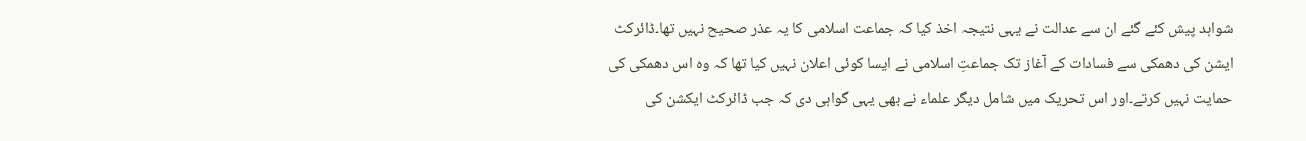شواہد پیش کئے گئے ان سے عدالت نے یہی نتیجہ اخذ کیا کہ جماعت اسلامی کا یہ عذر صحیح نہیں تھا۔ڈائرکٹ ایشن کی دھمکی سے فسادات کے آغاز تک جماعتِ اسلامی نے ایسا کوئی اعلان نہیں کیا تھا کہ وہ اس دھمکی کی حمایت نہیں کرتے۔اور اس تحریک میں شامل دیگر علماء نے بھی یہی گواہی دی کہ جب ڈائرکٹ ایکشن کی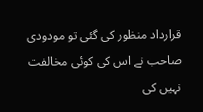قرارداد منظور کی گئی تو مودودی صاحب نے اس کی کوئی مخالفت نہیں کی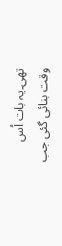تھی۔یہ بات اُس وقت بنائی گئی جب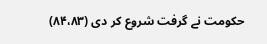حکومت نے گرفت شروع کر دی (۸۴،۸۳)